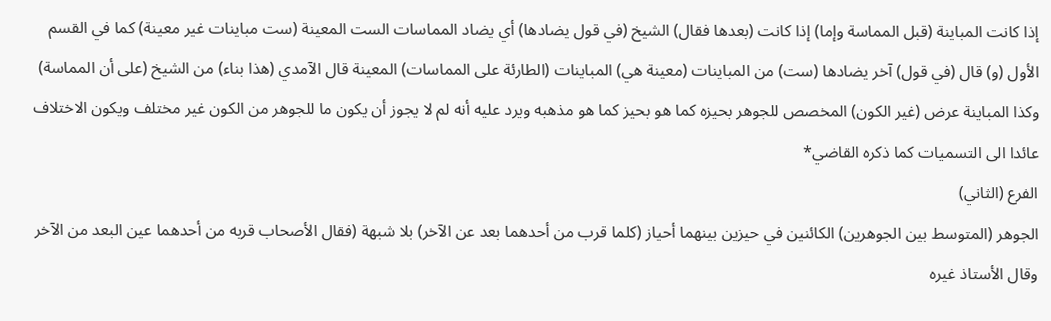إذا كانت المباينة (قبل المماسة وإما) إذا كانت (بعدها فقال) الشيخ (في قول يضادها) أي يضاد المماسات الست المعينة (ست مباينات غير معينة) كما في القسم الأول (و) قال (في قول) آخر يضادها (ست) من المباينات (معينة هي) المباينات (الطارئة على المماسات) المعينة قال الآمدي (هذا بناء) من الشيخ (على أن المماسة) وكذا المباينة عرض (غير الكون) المخصص للجوهر بحيزه كما هو بحيز كما هو مذهبه ويرد عليه أنه لم لا يجوز أن يكون ما للجوهر من الكون غير مختلف ويكون الاختلاف عائدا الى التسميات كما ذكره القاضي*
الفرع (الثاني)
الجوهر (المتوسط بين الجوهرين) الكائنين في حيزين بينهما أحياز (كلما قرب من أحدهما بعد عن الآخر) بلا شبهة (فقال الأصحاب قربه من أحدهما عين البعد من الآخر وقال الأستاذ غيره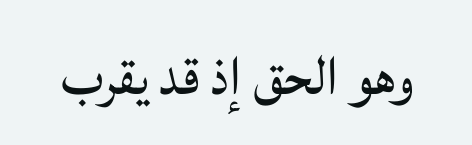وهو الحق إذ قد يقرب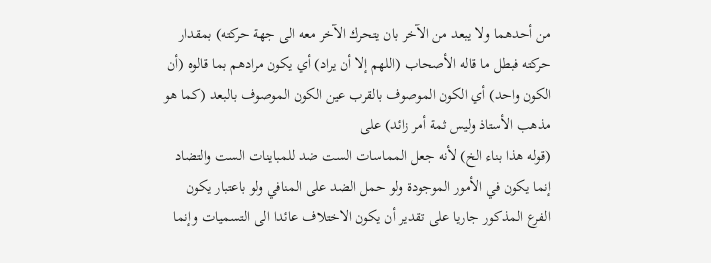من أحدهما ولا يبعد من الآخر بان يتحرك الآخر معه الى جهة حركته) بمقدار حركته فبطل ما قاله الأصحاب (اللهم إلا أن يراد) أي يكون مرادهم بما قالوه (أن الكون واحد) أي الكون الموصوف بالقرب عين الكون الموصوف بالبعد (كما هو مذهب الأستاذ وليس ثمة أمر زائد) على
(قوله هذا بناء الخ) لأنه جعل المماسات الست ضد للمباينات الست والتضاد إنما يكون في الأمور الموجودة ولو حمل الضد على المنافي ولو باعتبار يكون الفرع المذكور جاريا على تقدير أن يكون الاختلاف عائدا الى التسميات وإنما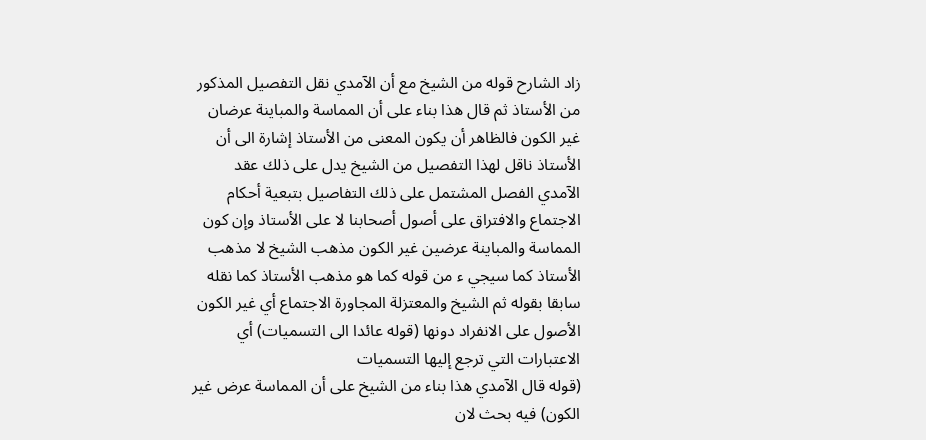زاد الشارح قوله من الشيخ مع أن الآمدي نقل التفصيل المذكور من الأستاذ ثم قال هذا بناء على أن المماسة والمباينة عرضان غير الكون فالظاهر أن يكون المعنى من الأستاذ إشارة الى أن الأستاذ ناقل لهذا التفصيل من الشيخ يدل على ذلك عقد الآمدي الفصل المشتمل على ذلك التفاصيل بتبعية أحكام الاجتماع والافتراق على أصول أصحابنا لا على الأستاذ وإن كون المماسة والمباينة عرضين غير الكون مذهب الشيخ لا مذهب الأستاذ كما سيجي ء من قوله كما هو مذهب الأستاذ كما نقله سابقا بقوله ثم الشيخ والمعتزلة المجاورة الاجتماع أي غير الكون الأصول على الانفراد دونها (قوله عائدا الى التسميات) أي الاعتبارات التي ترجع إليها التسميات
(قوله قال الآمدي هذا بناء من الشيخ على أن المماسة عرض غير الكون) فيه بحث لان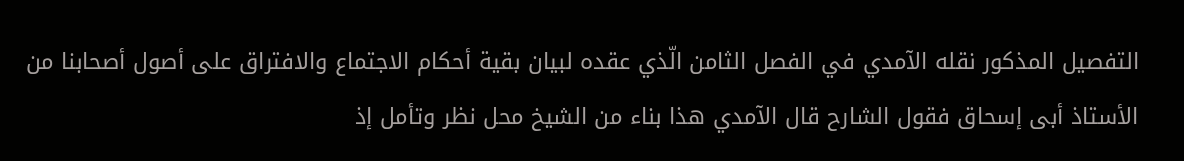التفصيل المذكور نقله الآمدي في الفصل الثامن الّذي عقده لبيان بقية أحكام الاجتماع والافتراق على أصول أصحابنا من الأستاذ أبى إسحاق فقول الشارح قال الآمدي هذا بناء من الشيخ محل نظر وتأمل إذ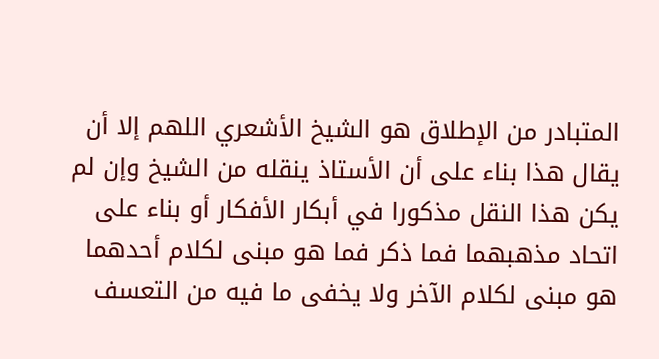المتبادر من الإطلاق هو الشيخ الأشعري اللهم إلا أن يقال هذا بناء على أن الأستاذ ينقله من الشيخ وإن لم يكن هذا النقل مذكورا في أبكار الأفكار أو بناء على اتحاد مذهبهما فما ذكر فما هو مبنى لكلام أحدهما هو مبنى لكلام الآخر ولا يخفى ما فيه من التعسف